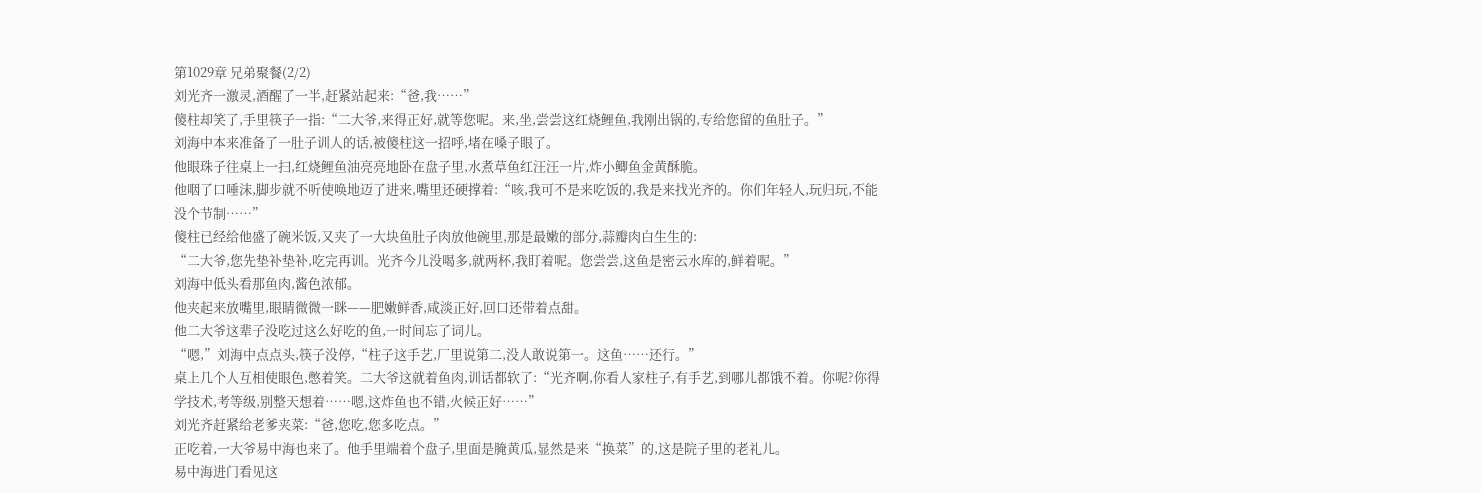第1029章 兄弟聚餐(2/2)
刘光齐一激灵,酒醒了一半,赶紧站起来:“爸,我……”
傻柱却笑了,手里筷子一指:“二大爷,来得正好,就等您呢。来,坐,尝尝这红烧鲤鱼,我刚出锅的,专给您留的鱼肚子。”
刘海中本来准备了一肚子训人的话,被傻柱这一招呼,堵在嗓子眼了。
他眼珠子往桌上一扫,红烧鲤鱼油亮亮地卧在盘子里,水煮草鱼红汪汪一片,炸小鲫鱼金黄酥脆。
他咽了口唾沫,脚步就不听使唤地迈了进来,嘴里还硬撑着:“咳,我可不是来吃饭的,我是来找光齐的。你们年轻人,玩归玩,不能没个节制……”
傻柱已经给他盛了碗米饭,又夹了一大块鱼肚子肉放他碗里,那是最嫩的部分,蒜瓣肉白生生的:
“二大爷,您先垫补垫补,吃完再训。光齐今儿没喝多,就两杯,我盯着呢。您尝尝,这鱼是密云水库的,鲜着呢。”
刘海中低头看那鱼肉,酱色浓郁。
他夹起来放嘴里,眼睛微微一眯——肥嫩鲜香,咸淡正好,回口还带着点甜。
他二大爷这辈子没吃过这么好吃的鱼,一时间忘了词儿。
“嗯,”刘海中点点头,筷子没停,“柱子这手艺,厂里说第二,没人敢说第一。这鱼……还行。”
桌上几个人互相使眼色,憋着笑。二大爷这就着鱼肉,训话都软了:“光齐啊,你看人家柱子,有手艺,到哪儿都饿不着。你呢?你得学技术,考等级,别整天想着……嗯,这炸鱼也不错,火候正好……”
刘光齐赶紧给老爹夹菜:“爸,您吃,您多吃点。”
正吃着,一大爷易中海也来了。他手里端着个盘子,里面是腌黄瓜,显然是来“换菜”的,这是院子里的老礼儿。
易中海进门看见这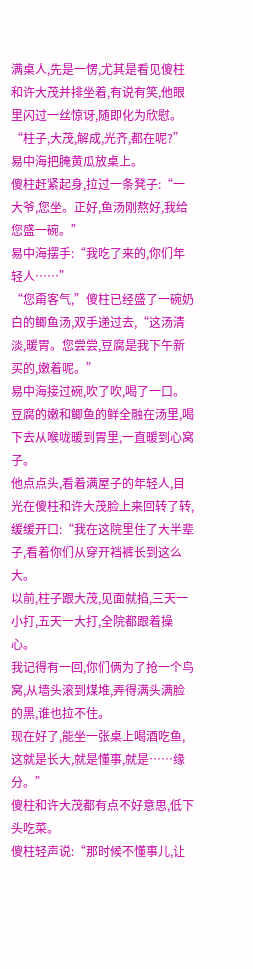满桌人,先是一愣,尤其是看见傻柱和许大茂并排坐着,有说有笑,他眼里闪过一丝惊讶,随即化为欣慰。
“柱子,大茂,解成,光齐,都在呢?”易中海把腌黄瓜放桌上。
傻柱赶紧起身,拉过一条凳子:“一大爷,您坐。正好,鱼汤刚熬好,我给您盛一碗。”
易中海摆手:“我吃了来的,你们年轻人……”
“您甭客气,”傻柱已经盛了一碗奶白的鲫鱼汤,双手递过去,“这汤清淡,暖胃。您尝尝,豆腐是我下午新买的,嫩着呢。”
易中海接过碗,吹了吹,喝了一口。豆腐的嫩和鲫鱼的鲜全融在汤里,喝下去从喉咙暖到胃里,一直暖到心窝子。
他点点头,看着满屋子的年轻人,目光在傻柱和许大茂脸上来回转了转,缓缓开口:“我在这院里住了大半辈子,看着你们从穿开裆裤长到这么大。
以前,柱子跟大茂,见面就掐,三天一小打,五天一大打,全院都跟着操心。
我记得有一回,你们俩为了抢一个鸟窝,从墙头滚到煤堆,弄得满头满脸的黑,谁也拉不住。
现在好了,能坐一张桌上喝酒吃鱼,这就是长大,就是懂事,就是……缘分。”
傻柱和许大茂都有点不好意思,低下头吃菜。
傻柱轻声说:“那时候不懂事儿,让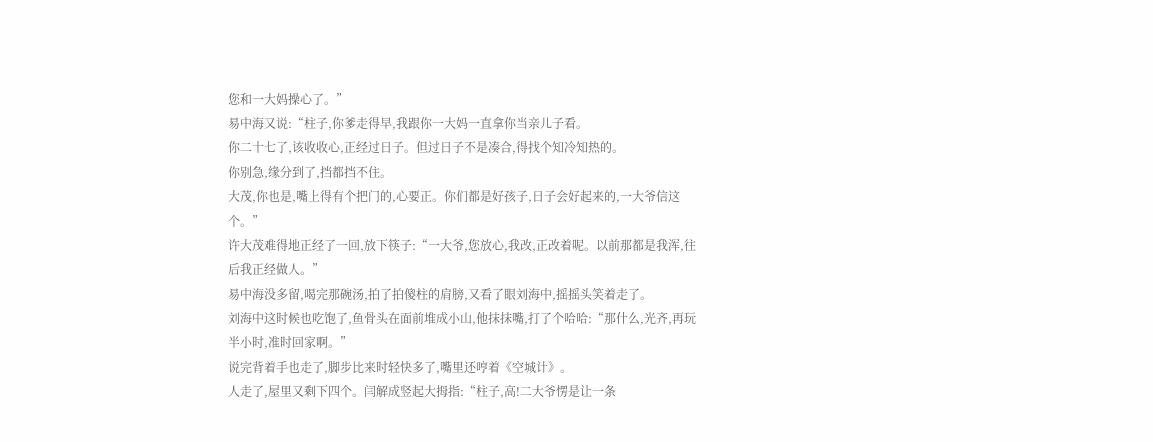您和一大妈操心了。”
易中海又说:“柱子,你爹走得早,我跟你一大妈一直拿你当亲儿子看。
你二十七了,该收收心,正经过日子。但过日子不是凑合,得找个知冷知热的。
你别急,缘分到了,挡都挡不住。
大茂,你也是,嘴上得有个把门的,心要正。你们都是好孩子,日子会好起来的,一大爷信这个。”
许大茂难得地正经了一回,放下筷子:“一大爷,您放心,我改,正改着呢。以前那都是我浑,往后我正经做人。”
易中海没多留,喝完那碗汤,拍了拍傻柱的肩膀,又看了眼刘海中,摇摇头笑着走了。
刘海中这时候也吃饱了,鱼骨头在面前堆成小山,他抹抹嘴,打了个哈哈:“那什么,光齐,再玩半小时,准时回家啊。”
说完背着手也走了,脚步比来时轻快多了,嘴里还哼着《空城计》。
人走了,屋里又剩下四个。闫解成竖起大拇指:“柱子,高!二大爷愣是让一条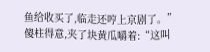鱼给收买了,临走还哼上京剧了。”
傻柱得意,夹了块黄瓜嚼着:“这叫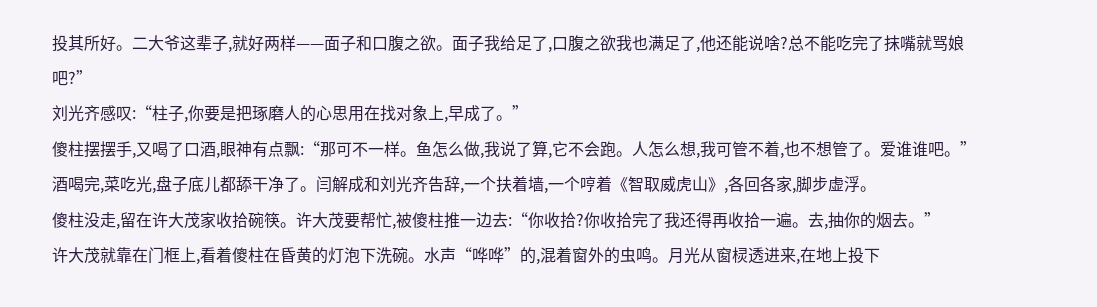投其所好。二大爷这辈子,就好两样——面子和口腹之欲。面子我给足了,口腹之欲我也满足了,他还能说啥?总不能吃完了抹嘴就骂娘吧?”
刘光齐感叹:“柱子,你要是把琢磨人的心思用在找对象上,早成了。”
傻柱摆摆手,又喝了口酒,眼神有点飘:“那可不一样。鱼怎么做,我说了算,它不会跑。人怎么想,我可管不着,也不想管了。爱谁谁吧。”
酒喝完,菜吃光,盘子底儿都舔干净了。闫解成和刘光齐告辞,一个扶着墙,一个哼着《智取威虎山》,各回各家,脚步虚浮。
傻柱没走,留在许大茂家收拾碗筷。许大茂要帮忙,被傻柱推一边去:“你收拾?你收拾完了我还得再收拾一遍。去,抽你的烟去。”
许大茂就靠在门框上,看着傻柱在昏黄的灯泡下洗碗。水声“哗哗”的,混着窗外的虫鸣。月光从窗棂透进来,在地上投下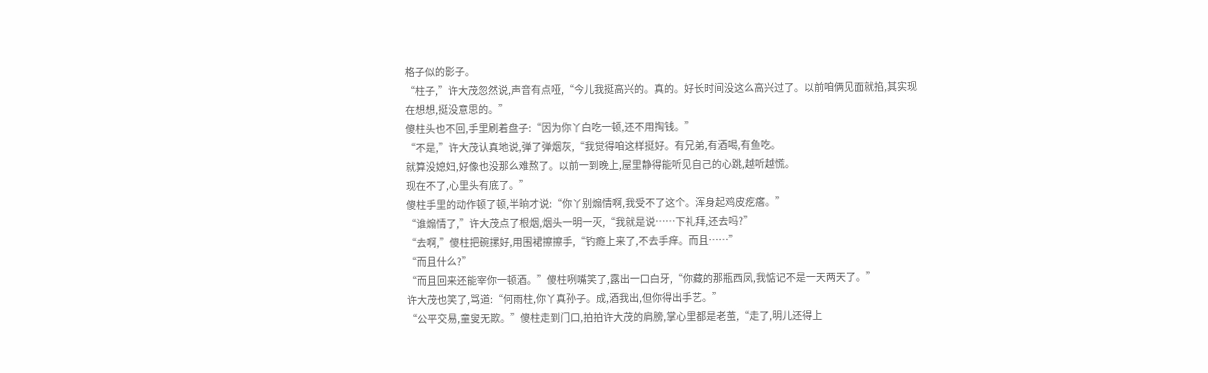格子似的影子。
“柱子,”许大茂忽然说,声音有点哑,“今儿我挺高兴的。真的。好长时间没这么高兴过了。以前咱俩见面就掐,其实现在想想,挺没意思的。”
傻柱头也不回,手里刷着盘子:“因为你丫白吃一顿,还不用掏钱。”
“不是,”许大茂认真地说,弹了弹烟灰,“我觉得咱这样挺好。有兄弟,有酒喝,有鱼吃。
就算没媳妇,好像也没那么难熬了。以前一到晚上,屋里静得能听见自己的心跳,越听越慌。
现在不了,心里头有底了。”
傻柱手里的动作顿了顿,半晌才说:“你丫别煽情啊,我受不了这个。浑身起鸡皮疙瘩。”
“谁煽情了,”许大茂点了根烟,烟头一明一灭,“我就是说……下礼拜,还去吗?”
“去啊,”傻柱把碗摞好,用围裙擦擦手,“钓瘾上来了,不去手痒。而且……”
“而且什么?”
“而且回来还能宰你一顿酒。”傻柱咧嘴笑了,露出一口白牙,“你藏的那瓶西凤,我惦记不是一天两天了。”
许大茂也笑了,骂道:“何雨柱,你丫真孙子。成,酒我出,但你得出手艺。”
“公平交易,童叟无欺。”傻柱走到门口,拍拍许大茂的肩膀,掌心里都是老茧,“走了,明儿还得上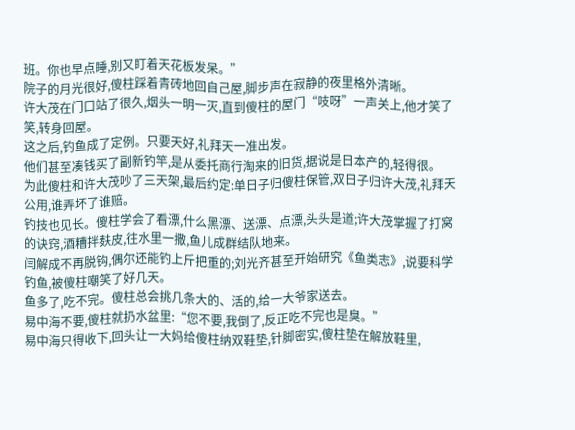班。你也早点睡,别又盯着天花板发呆。”
院子的月光很好,傻柱踩着青砖地回自己屋,脚步声在寂静的夜里格外清晰。
许大茂在门口站了很久,烟头一明一灭,直到傻柱的屋门“吱呀”一声关上,他才笑了笑,转身回屋。
这之后,钓鱼成了定例。只要天好,礼拜天一准出发。
他们甚至凑钱买了副新钓竿,是从委托商行淘来的旧货,据说是日本产的,轻得很。
为此傻柱和许大茂吵了三天架,最后约定:单日子归傻柱保管,双日子归许大茂,礼拜天公用,谁弄坏了谁赔。
钓技也见长。傻柱学会了看漂,什么黑漂、送漂、点漂,头头是道;许大茂掌握了打窝的诀窍,酒糟拌麸皮,往水里一撒,鱼儿成群结队地来。
闫解成不再脱钩,偶尔还能钓上斤把重的;刘光齐甚至开始研究《鱼类志》,说要科学钓鱼,被傻柱嘲笑了好几天。
鱼多了,吃不完。傻柱总会挑几条大的、活的,给一大爷家送去。
易中海不要,傻柱就扔水盆里:“您不要,我倒了,反正吃不完也是臭。”
易中海只得收下,回头让一大妈给傻柱纳双鞋垫,针脚密实,傻柱垫在解放鞋里,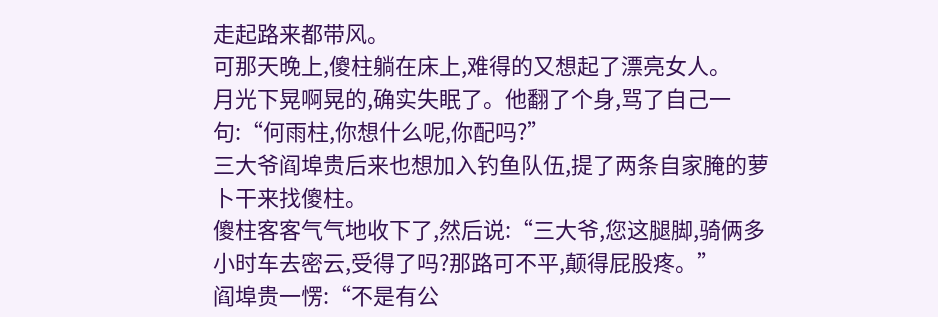走起路来都带风。
可那天晚上,傻柱躺在床上,难得的又想起了漂亮女人。
月光下晃啊晃的,确实失眠了。他翻了个身,骂了自己一句:“何雨柱,你想什么呢,你配吗?”
三大爷阎埠贵后来也想加入钓鱼队伍,提了两条自家腌的萝卜干来找傻柱。
傻柱客客气气地收下了,然后说:“三大爷,您这腿脚,骑俩多小时车去密云,受得了吗?那路可不平,颠得屁股疼。”
阎埠贵一愣:“不是有公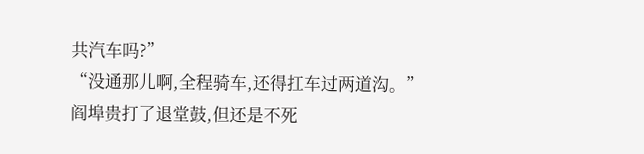共汽车吗?”
“没通那儿啊,全程骑车,还得扛车过两道沟。”
阎埠贵打了退堂鼓,但还是不死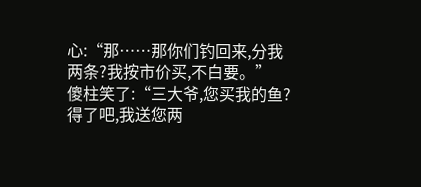心:“那……那你们钓回来,分我两条?我按市价买,不白要。”
傻柱笑了:“三大爷,您买我的鱼?得了吧,我送您两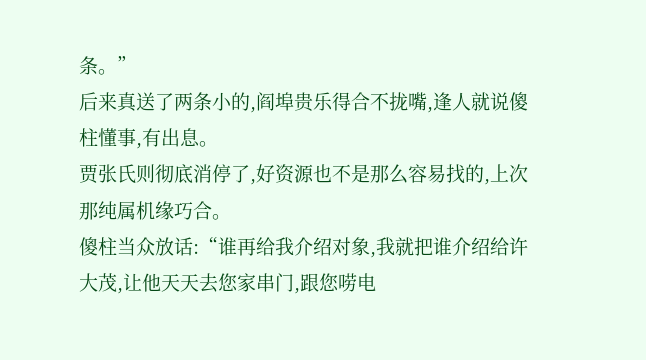条。”
后来真送了两条小的,阎埠贵乐得合不拢嘴,逢人就说傻柱懂事,有出息。
贾张氏则彻底消停了,好资源也不是那么容易找的,上次那纯属机缘巧合。
傻柱当众放话:“谁再给我介绍对象,我就把谁介绍给许大茂,让他天天去您家串门,跟您唠电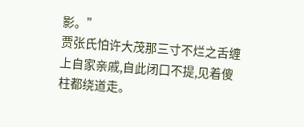影。”
贾张氏怕许大茂那三寸不烂之舌缠上自家亲戚,自此闭口不提,见着傻柱都绕道走。